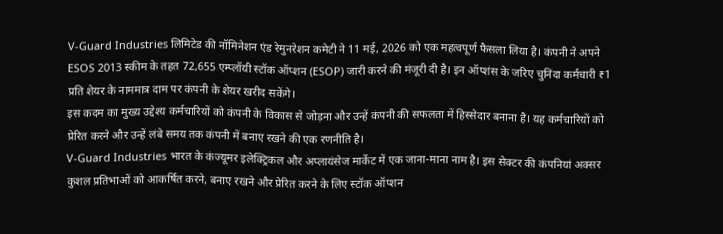V-Guard Industries लिमिटेड की नॉमिनेशन एंड रेमुनरेशन कमेटी ने 11 मई, 2026 को एक महत्वपूर्ण फैसला लिया है। कंपनी ने अपने ESOS 2013 स्कीम के तहत 72,655 एम्प्लॉयी स्टॉक ऑप्शन (ESOP) जारी करने की मंजूरी दी है। इन ऑप्शंस के जरिए चुनिंदा कर्मचारी ₹1 प्रति शेयर के नाममात्र दाम पर कंपनी के शेयर खरीद सकेंगे।
इस कदम का मुख्य उद्देश्य कर्मचारियों को कंपनी के विकास से जोड़ना और उन्हें कंपनी की सफलता में हिस्सेदार बनाना है। यह कर्मचारियों को प्रेरित करने और उन्हें लंबे समय तक कंपनी में बनाए रखने की एक रणनीति है।
V-Guard Industries भारत के कंज्यूमर इलेक्ट्रिकल और अप्लायंसेज मार्केट में एक जाना-माना नाम है। इस सेक्टर की कंपनियां अक्सर कुशल प्रतिभाओं को आकर्षित करने, बनाए रखने और प्रेरित करने के लिए स्टॉक ऑप्शन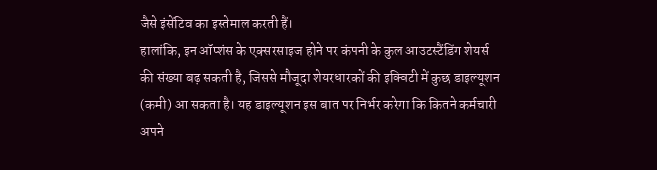जैसे इंसेंटिव का इस्तेमाल करती हैं।
हालांकि, इन ऑप्शंस के एक्सरसाइज होने पर कंपनी के कुल आउटस्टैंडिंग शेयर्स की संख्या बढ़ सकती है, जिससे मौजूदा शेयरधारकों की इक्विटी में कुछ डाइल्यूशन (कमी) आ सकता है। यह डाइल्यूशन इस बात पर निर्भर करेगा कि कितने कर्मचारी अपने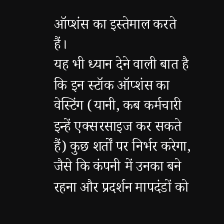ऑप्शंस का इस्तेमाल करते हैं।
यह भी ध्यान देने वाली बात है कि इन स्टॉक ऑप्शंस का वेस्टिंग (यानी, कब कर्मचारी इन्हें एक्सरसाइज कर सकते हैं) कुछ शर्तों पर निर्भर करेगा, जैसे कि कंपनी में उनका बने रहना और प्रदर्शन मापदंडों को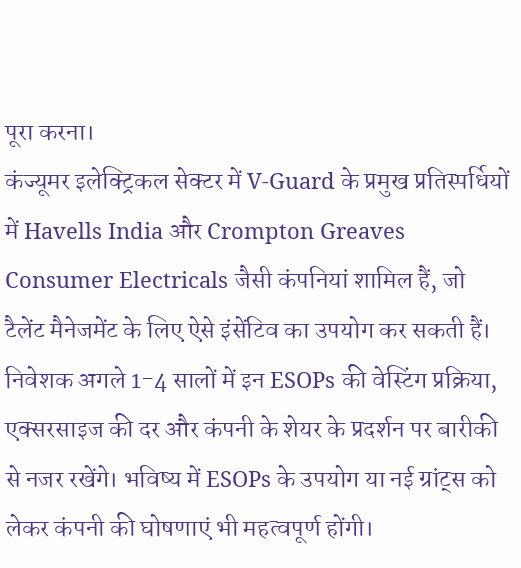पूरा करना।
कंज्यूमर इलेक्ट्रिकल सेक्टर में V-Guard के प्रमुख प्रतिस्पर्धियों में Havells India और Crompton Greaves Consumer Electricals जैसी कंपनियां शामिल हैं, जो टैलेंट मैनेजमेंट के लिए ऐसे इंसेंटिव का उपयोग कर सकती हैं।
निवेशक अगले 1-4 सालों में इन ESOPs की वेस्टिंग प्रक्रिया, एक्सरसाइज की दर और कंपनी के शेयर के प्रदर्शन पर बारीकी से नजर रखेंगे। भविष्य में ESOPs के उपयोग या नई ग्रांट्स को लेकर कंपनी की घोषणाएं भी महत्वपूर्ण होंगी।